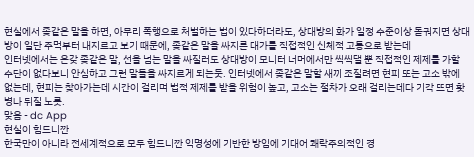현실에서 좆같은 말을 하면, 아무리 폭행으로 처벌하는 법이 있다하더라도, 상대방의 화가 일정 수준이상 돋궈지면 상대방이 일단 주먹부터 내지르고 보기 때문에, 좆같은 말을 싸지른 대가를 직접적인 신체적 고통으로 받는데
인터넷에서는 온갖 좆같은 말, 선을 넘는 말을 싸질러도 상대방이 모니터 너머에서만 씩씩댈 뿐 직접적인 제제를 가할 수단이 없다보니 안심하고 그런 말들을 싸지르게 되는듯. 인터넷에서 좆같은 말할 새끼 조질려면 현피 또는 고소 밖에 없는데, 현피는 찾아가는데 시간이 걸리며 법적 제제를 받을 위험이 높고, 고소는 절차가 오래 걸리는데다 기각 뜨면 홧병나 뒤질 노릇.
맞음 - dc App
현실이 힘드니깐
한국만이 아니라 전세계적으로 모두 힘드니깐 익명성에 기반한 방임에 기대어 쾌락주의적인 경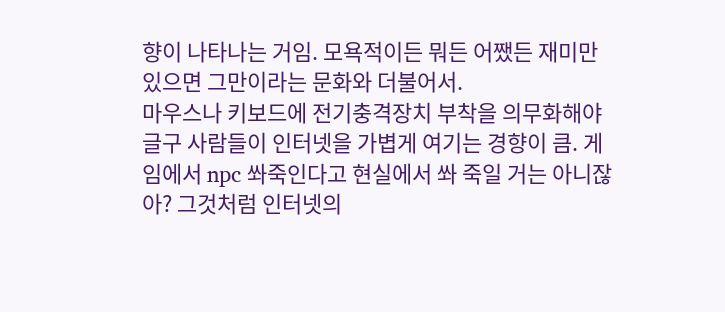향이 나타나는 거임. 모욕적이든 뭐든 어쨌든 재미만 있으면 그만이라는 문화와 더불어서.
마우스나 키보드에 전기충격장치 부착을 의무화해야
글구 사람들이 인터넷을 가볍게 여기는 경향이 큼. 게임에서 npc 쏴죽인다고 현실에서 쏴 죽일 거는 아니잖아? 그것처럼 인터넷의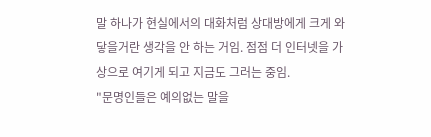말 하나가 현실에서의 대화처럼 상대방에게 크게 와닿을거란 생각을 안 하는 거임. 점점 더 인터넷을 가상으로 여기게 되고 지금도 그러는 중임.
"문명인들은 예의없는 말을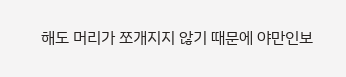해도 머리가 쪼개지지 않기 때문에 야만인보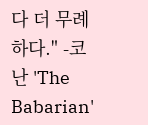다 더 무례하다." -코난 'The Babarian'